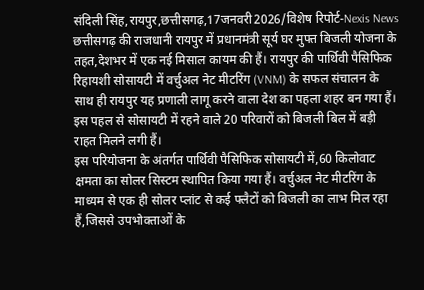संदिली सिंह,रायपुर,छत्तीसगढ़,17जनवरी2026/विशेष रिपोर्ट-Nexis News
छत्तीसगढ़ की राजधानी रायपुर में प्रधानमंत्री सूर्य घर मुफ्त बिजली योजना के तहत,देशभर में एक नई मिसाल कायम की हैं। रायपुर की पार्थिवी पैसिफिक रिहायशी सोसायटी में वर्चुअल नेट मीटरिंग (VNM) के सफल संचालन के साथ ही रायपुर यह प्रणाली लागू करने वाला देश का पहला शहर बन गया हैं। इस पहल से सोसायटी में रहने वाले 20 परिवारों को बिजली बिल में बड़ी राहत मिलने लगी हैं।
इस परियोजना के अंतर्गत पार्थिवी पैसिफिक सोसायटी में,60 किलोवाट क्षमता का सोलर सिस्टम स्थापित किया गया हैं। वर्चुअल नेट मीटरिंग के माध्यम से एक ही सोलर प्लांट से कई फ्लैटों को बिजली का लाभ मिल रहा हैं,जिससे उपभोक्ताओं के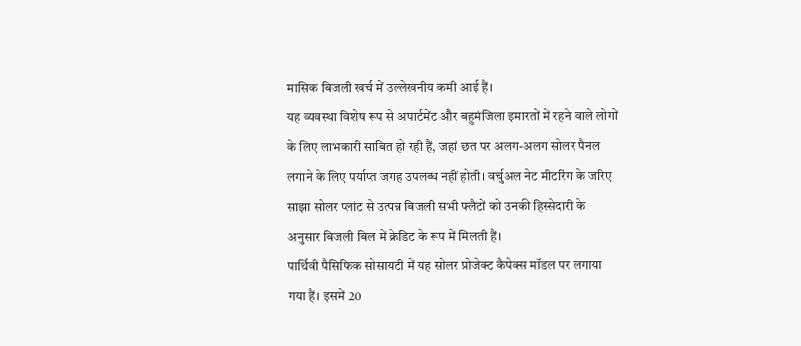मासिक बिजली खर्च में उल्लेखनीय कमी आई हैं।
यह व्यवस्था विशेष रूप से अपार्टमेंट और बहुमंजिला इमारतों में रहने वाले लोगों के लिए लाभकारी साबित हो रही हैं, जहां छत पर अलग-अलग सोलर पैनल लगाने के लिए पर्याप्त जगह उपलब्ध नहीं होती। वर्चुअल नेट मीटरिंग के जरिए साझा सोलर प्लांट से उत्पन्न बिजली सभी फ्लैटों को उनकी हिस्सेदारी के अनुसार बिजली बिल में क्रेडिट के रूप में मिलती हैं।
पार्थिवी पैसिफिक सोसायटी में यह सोलर प्रोजेक्ट कैपेक्स मॉडल पर लगाया गया हैं। इसमें 20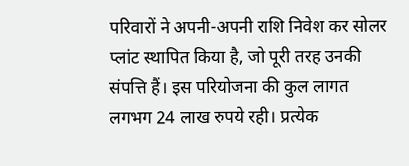परिवारों ने अपनी-अपनी राशि निवेश कर सोलर प्लांट स्थापित किया है, जो पूरी तरह उनकी संपत्ति हैं। इस परियोजना की कुल लागत लगभग 24 लाख रुपये रही। प्रत्येक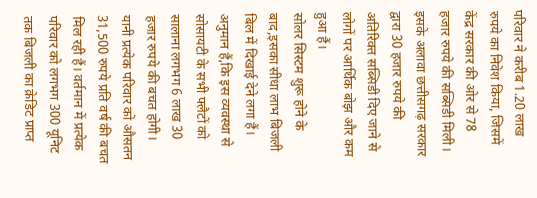परिवार ने करीब 1.20 लाख रुपये का निवेश किया, जिसमें केंद्र सरकार की ओर से 78 हजार रुपये की सब्सिडी मिली। इसके अलावा छत्तीसगढ़ सरकार द्वारा 30 हजार रुपये की अतिरिक्त सब्सिडी दिए जाने से लोगों पर आर्थिक बोझ और कम हुआ हैं।
सोलर सिस्टम शुरू होने के बाद,इसका सीधा लाभ बिजली बिल में दिखाई देने लगा हैं। अनुमान हैं,कि इस व्यवस्था से सोसायटी के सभी फ्लैटों को सालाना लगभग 6 लाख 30 हजार रुपये की बचत होगी। यानी प्रत्येक परिवार को औसतन 31,500 रुपये प्रति वर्ष की बचत मिल रही हैं। वर्तमान में प्रत्येक परिवार को लगभग 300 यूनिट तक बिजली का क्रेडिट प्राप्त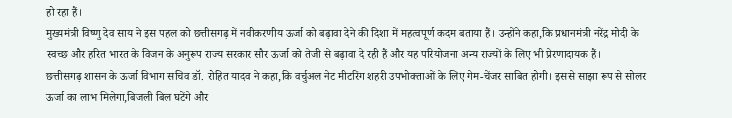हो रहा हैं।
मुख्यमंत्री विष्णु देव साय ने इस पहल को छत्तीसगढ़ में नवीकरणीय ऊर्जा को बढ़ावा देने की दिशा में महत्वपूर्ण कदम बताया हैं। उन्होंने कहा,कि प्रधानमंत्री नरेंद्र मोदी के स्वच्छ और हरित भारत के विजन के अनुरूप राज्य सरकार सौर ऊर्जा को तेजी से बढ़ावा दे रही हैं और यह परियोजना अन्य राज्यों के लिए भी प्रेरणादायक हैं।
छत्तीसगढ़ शासन के ऊर्जा विभाग सचिव डॉ. रोहित यादव ने कहा,कि वर्चुअल नेट मीटरिंग शहरी उपभोक्ताओं के लिए गेम-चेंजर साबित होगी। इससे साझा रूप से सोलर ऊर्जा का लाभ मिलेगा,बिजली बिल घटेंगे और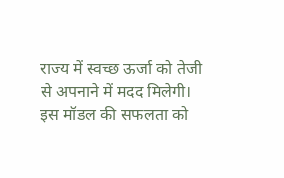राज्य में स्वच्छ ऊर्जा को तेजी से अपनाने में मदद मिलेगी। इस मॉडल की सफलता को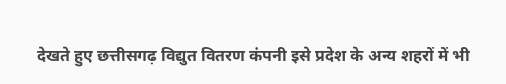देखते हुए छत्तीसगढ़ विद्युत वितरण कंपनी इसे प्रदेश के अन्य शहरों में भी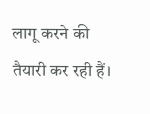लागू करने की तैयारी कर रही हैं।